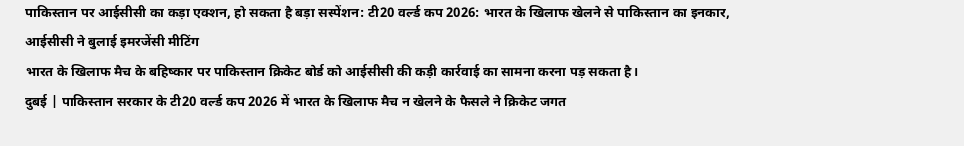पाकिस्तान पर आईसीसी का कड़ा एक्शन, हो सकता है बड़ा सस्पेंशन: टी20 वर्ल्ड कप 2026: भारत के खिलाफ खेलने से पाकिस्तान का इनकार, आईसीसी ने बुलाई इमरजेंसी मीटिंग
भारत के खिलाफ मैच के बहिष्कार पर पाकिस्तान क्रिकेट बोर्ड को आईसीसी की कड़ी कार्रवाई का सामना करना पड़ सकता है।
दुबई | पाकिस्तान सरकार के टी20 वर्ल्ड कप 2026 में भारत के खिलाफ मैच न खेलने के फैसले ने क्रिकेट जगत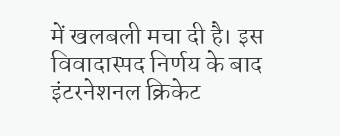में खलबली मचा दी है। इस विवादास्पद निर्णय के बाद इंटरनेशनल क्रिकेट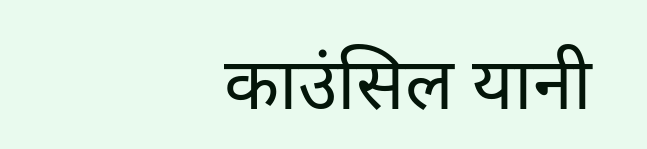काउंसिल यानी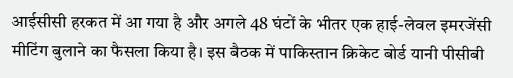आईसीसी हरकत में आ गया है और अगले 48 घंटों के भीतर एक हाई-लेवल इमरजेंसी मीटिंग बुलाने का फैसला किया है। इस बैठक में पाकिस्तान क्रिकेट बोर्ड यानी पीसीबी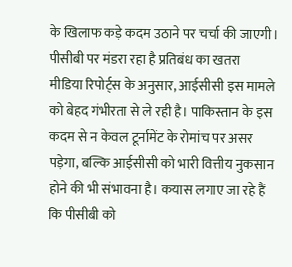के खिलाफ कड़े कदम उठाने पर चर्चा की जाएगी।
पीसीबी पर मंडरा रहा है प्रतिबंध का खतरा
मीडिया रिपोर्ट्स के अनुसार, आईसीसी इस मामले को बेहद गंभीरता से ले रही है। पाकिस्तान के इस कदम से न केवल टूर्नामेंट के रोमांच पर असर पड़ेगा, बल्कि आईसीसी को भारी वित्तीय नुकसान होने की भी संभावना है। कयास लगाए जा रहे हैं कि पीसीबी को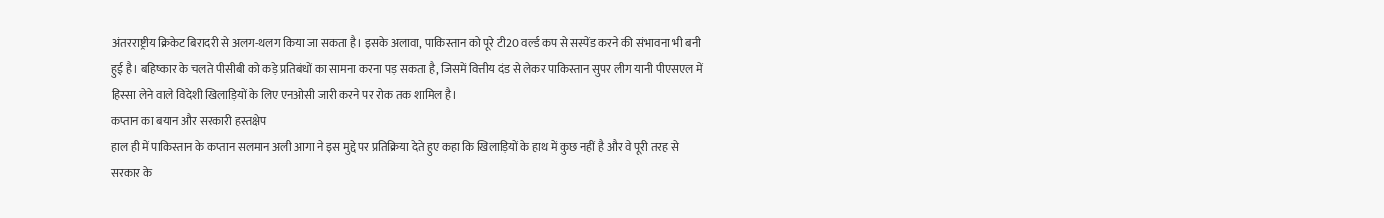अंतरराष्ट्रीय क्रिकेट बिरादरी से अलग-थलग किया जा सकता है। इसके अलावा, पाकिस्तान को पूरे टी20 वर्ल्ड कप से सस्पेंड करने की संभावना भी बनी हुई है। बहिष्कार के चलते पीसीबी को कड़े प्रतिबंधों का सामना करना पड़ सकता है, जिसमें वित्तीय दंड से लेकर पाकिस्तान सुपर लीग यानी पीएसएल में हिस्सा लेने वाले विदेशी खिलाड़ियों के लिए एनओसी जारी करने पर रोक तक शामिल है।
कप्तान का बयान और सरकारी हस्तक्षेप
हाल ही में पाकिस्तान के कप्तान सलमान अली आगा ने इस मुद्दे पर प्रतिक्रिया देते हुए कहा कि खिलाड़ियों के हाथ में कुछ नहीं है और वे पूरी तरह से सरकार के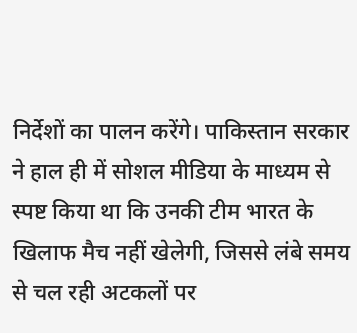निर्देशों का पालन करेंगे। पाकिस्तान सरकार ने हाल ही में सोशल मीडिया के माध्यम से स्पष्ट किया था कि उनकी टीम भारत के खिलाफ मैच नहीं खेलेगी, जिससे लंबे समय से चल रही अटकलों पर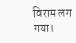विराम लग गया।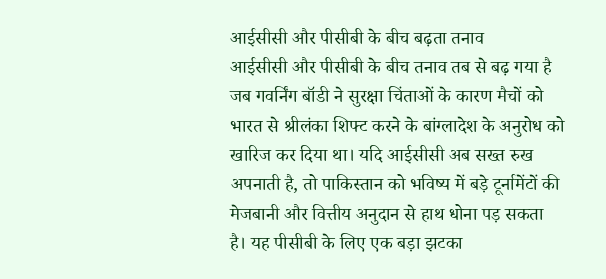आईसीसी और पीसीबी के बीच बढ़ता तनाव
आईसीसी और पीसीबी के बीच तनाव तब से बढ़ गया है जब गवर्निंग बॉडी ने सुरक्षा चिंताओं के कारण मैचों को भारत से श्रीलंका शिफ्ट करने के बांग्लादेश के अनुरोध को खारिज कर दिया था। यदि आईसीसी अब सख्त रुख अपनाती है, तो पाकिस्तान को भविष्य में बड़े टूर्नामेंटों की मेजबानी और वित्तीय अनुदान से हाथ धोना पड़ सकता है। यह पीसीबी के लिए एक बड़ा झटका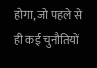होगा, जो पहले से ही कई चुनौतियों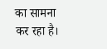का सामना कर रहा है।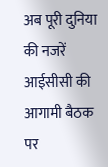अब पूरी दुनिया की नजरें आईसीसी की आगामी बैठक पर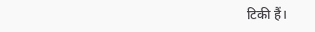टिकी हैं।